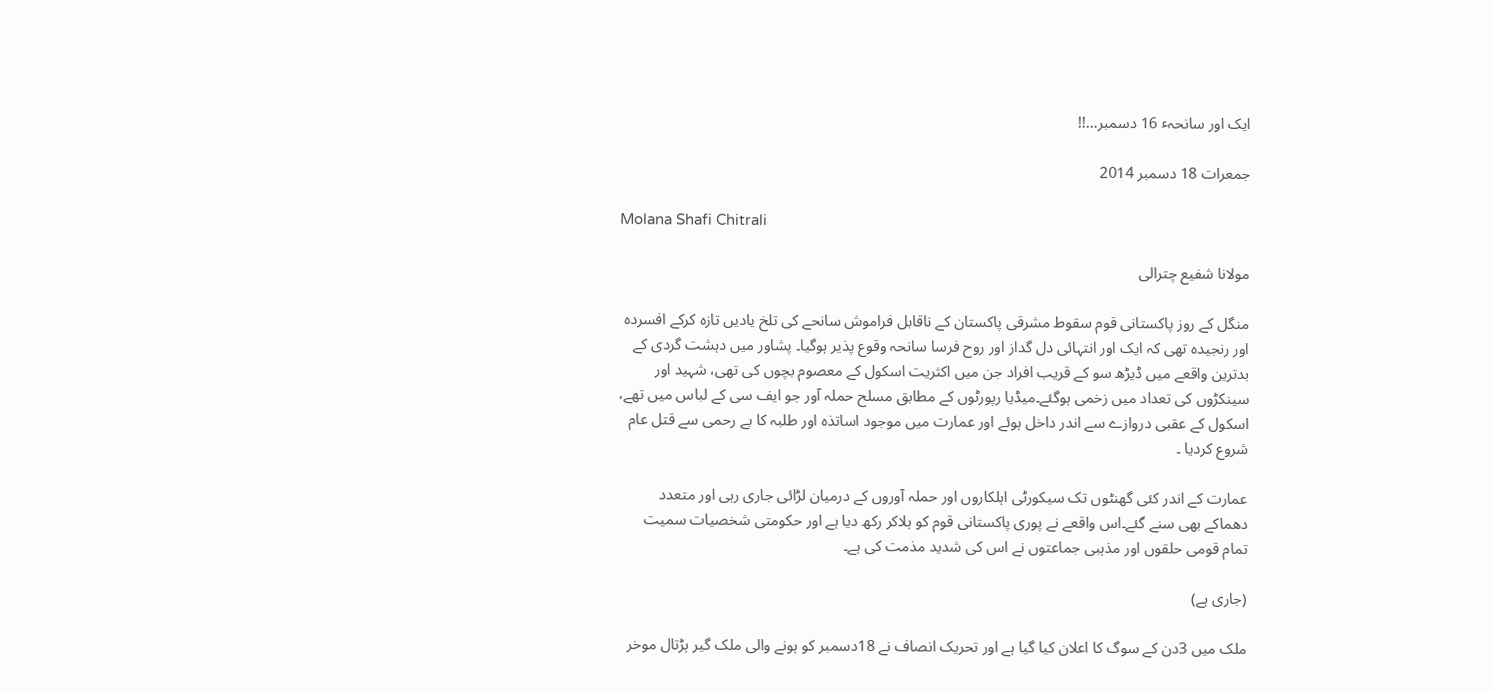ایک اور سانحہٴ 16 دسمبر…!!

جمعرات 18 دسمبر 2014

Molana Shafi Chitrali

مولانا شفیع چترالی

منگل کے روز پاکستانی قوم سقوط مشرقی پاکستان کے ناقابل فراموش سانحے کی تلخ یادیں تازہ کرکے افسردہ اور رنجیدہ تھی کہ ایک اور انتہائی دل گداز اور روح فرسا سانحہ وقوع پذیر ہوگیا۔ پشاور میں دہشت گردی کے بدترین واقعے میں ڈیڑھ سو کے قریب افراد جن میں اکثریت اسکول کے معصوم بچوں کی تھی، شہید اور سینکڑوں کی تعداد میں زخمی ہوگئے۔میڈیا رپورٹوں کے مطابق مسلح حملہ آور جو ایف سی کے لباس میں تھے، اسکول کے عقبی دروازے سے اندر داخل ہوئے اور عمارت میں موجود اساتذہ اور طلبہ کا بے رحمی سے قتل عام شروع کردیا ۔

عمارت کے اندر کئی گھنٹوں تک سیکورٹی اہلکاروں اور حملہ آوروں کے درمیان لڑائی جاری رہی اور متعدد دھماکے بھی سنے گئے۔اس واقعے نے پوری پاکستانی قوم کو ہلاکر رکھ دیا ہے اور حکومتی شخصیات سمیت تمام قومی حلقوں اور مذہبی جماعتوں نے اس کی شدید مذمت کی ہے۔

(جاری ہے)

ملک میں 3دن کے سوگ کا اعلان کیا گیا ہے اور تحریک انصاف نے 18دسمبر کو ہونے والی ملک گیر ہڑتال موخر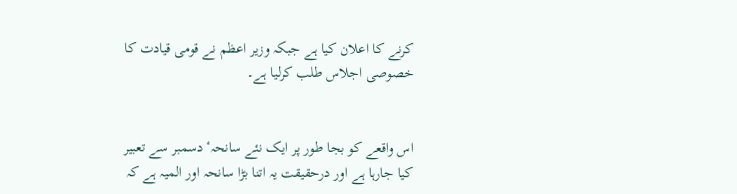کرنے کا اعلان کیا ہے جبکہ وزیر اعظم نے قومی قیادت کا خصوصی اجلاس طلب کرلیا ہے۔


اس واقعے کو بجا طور پر ایک نئے سانحہٴ دسمبر سے تعبیر کیا جارہا ہے اور درحقیقت یہ اتنا بڑا سانحہ اور المیہ ہے کہ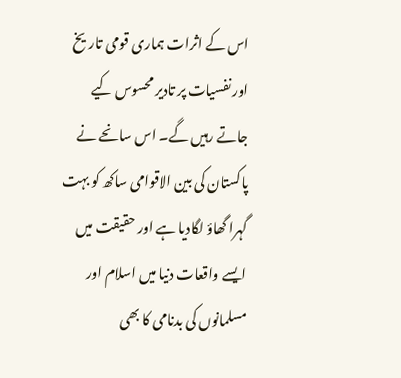اس کے اثرات ہماری قومی تاریخ اور نفسیات پر تادیر محسوس کیے جاتے رہیں گے۔ اس سانحے نے پاکستان کی بین الاقوامی ساکھ کو بہت گہرا گھاؤ لگادیا ہے اور حقیقت میں ایسے واقعات دنیا میں اسلام اور مسلمانوں کی بدنامی کا بھی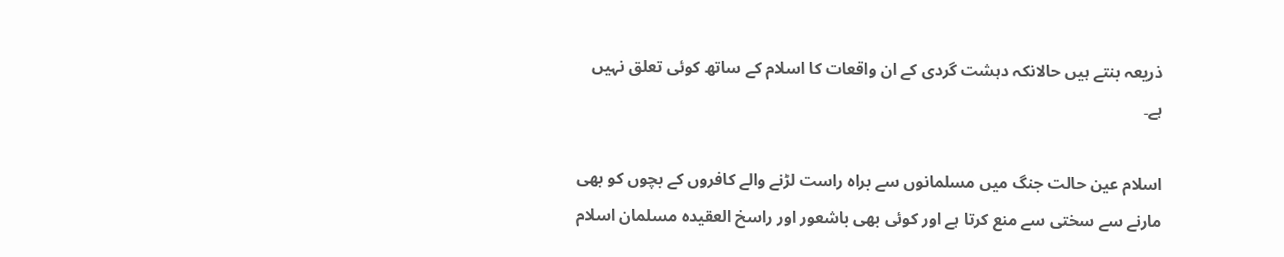ذریعہ بنتے ہیں حالانکہ دہشت گردی کے ان واقعات کا اسلام کے ساتھ کوئی تعلق نہیں ہے۔

اسلام عین حالت جنگ میں مسلمانوں سے براہ راست لڑنے والے کافروں کے بچوں کو بھی مارنے سے سختی سے منع کرتا ہے اور کوئی بھی باشعور اور راسخ العقیدہ مسلمان اسلام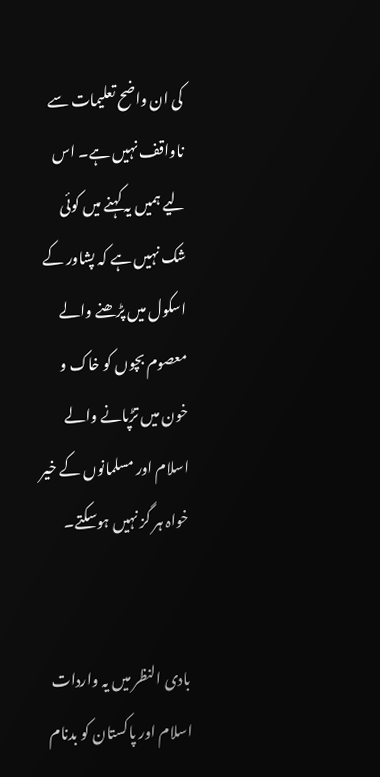کی ان واضح تعلیمات سے ناواقف نہیں ہے۔ اس لیے ہمیں یہ کہنے میں کوئی شک نہیں ہے کہ پشاور کے اسکول میں پڑھنے والے معصوم بچوں کو خاک و خون میں تڑپانے والے اسلام اور مسلمانوں کے خیر خواہ ہر گز نہیں ہوسکتے۔


بادی النظر میں یہ واردات اسلام اور پاکستان کو بدنام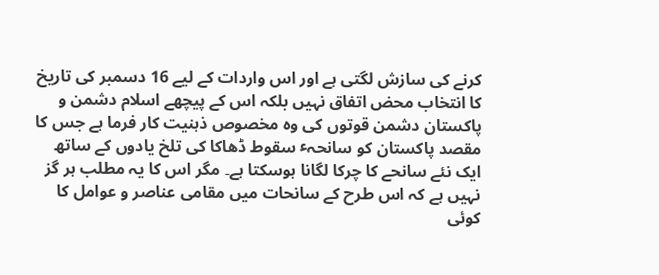کرنے کی سازش لگتی ہے اور اس واردات کے لیے 16 دسمبر کی تاریخ کا انتخاب محض اتفاق نہیں بلکہ اس کے پیچھے اسلام دشمن و پاکستان دشمن قوتوں کی وہ مخصوص ذہنیت کار فرما ہے جس کا مقصد پاکستان کو سانحہٴ سقوط ڈھاکا کی تلخ یادوں کے ساتھ ایک نئے سانحے کا چرکا لگانا ہوسکتا ہے۔ مگر اس کا یہ مطلب ہر گز نہیں ہے کہ اس طرح کے سانحات میں مقامی عناصر و عوامل کا کوئی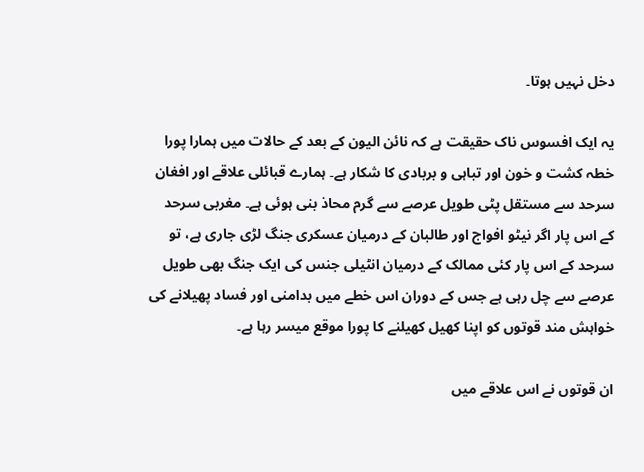دخل نہیں ہوتا۔

یہ ایک افسوس ناک حقیقت ہے کہ نائن الیون کے بعد کے حالات میں ہمارا پورا خطہ کشت و خون اور تباہی و بربادی کا شکار ہے۔ ہمارے قبائلی علاقے اور افغان سرحد سے مستقل پٹی طویل عرصے سے گرم محاذ بنی ہوئی ہے۔ مغربی سرحد کے اس پار اگر نیٹو افواج اور طالبان کے درمیان عسکری جنگ لڑی جاری ہے، تو سرحد کے اس پار کئی ممالک کے درمیان انٹیلی جنس کی ایک جنگ بھی طویل عرصے سے چل رہی ہے جس کے دوران اس خطے میں بدامنی اور فساد پھیلانے کی خواہش مند قوتوں کو اپنا کھیل کھیلنے کا پورا موقع میسر رہا ہے۔

ان قوتوں نے اس علاقے میں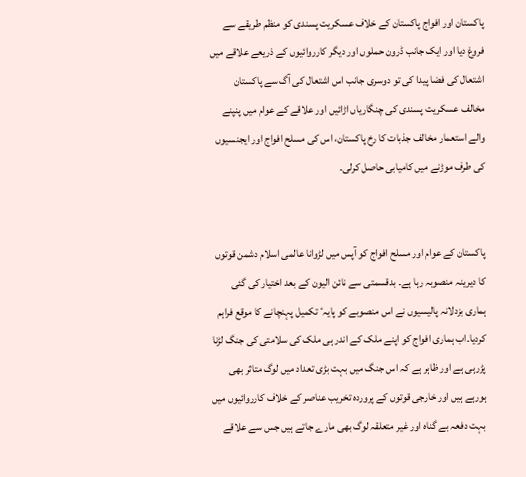پاکستان اور افواج پاکستان کے خلاف عسکریت پسندی کو منظم طریقے سے فروغ دیا اور ایک جانب ڈرون حملوں اور دیگر کارروائیوں کے ذریعے علاقے میں اشتعال کی فضا پیدا کی تو دوسری جانب اس اشتعال کی آگ سے پاکستان مخالف عسکریت پسندی کی چنگاریاں اڑائیں اور علاقے کے عوام میں پنپنے والے استعمار مخالف جذبات کا رخ پاکستان، اس کی مسلح افواج اور ایجنسیوں کی طرف موڑنے میں کامیابی حاصل کرلی۔


پاکستان کے عوام اور مسلح افواج کو آپس میں لڑوانا عالمی اسلام دشمن قوتوں کا دیرینہ منصوبہ رہا ہے۔ بدقسمتی سے نائن الیون کے بعد اختیار کی گئی ہماری بزدلانہ پالیسیوں نے اس منصوبے کو پایہٴ تکمیل پہنچانے کا موقع فراہم کردیا۔اب ہماری افواج کو اپنے ملک کے اندر ہی ملک کی سلامتی کی جنگ لڑنا پڑرہی ہے اور ظاہر ہے کہ اس جنگ میں بہت بڑی تعداد میں لوگ متاثر بھی ہورہے ہیں اور خارجی قوتوں کے پروردہ تخریب عناصر کے خلاف کارروائیوں میں بہت دفعہ بے گناہ اور غیر متعلقہ لوگ بھی مارے جاتے ہیں جس سے علاقے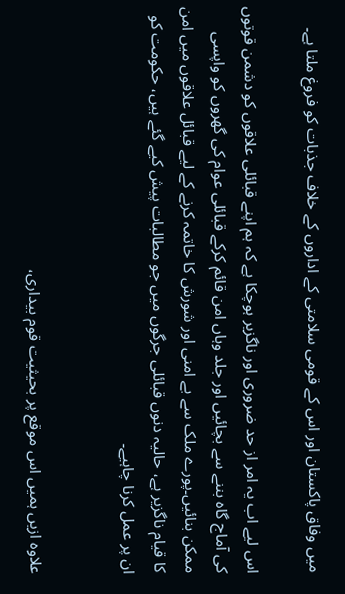میں وفاق پاکستان اور اس کے قومی سلامتی کے اداروں کے خلاف جذبات کو فروغ ملتا ہے۔

اس لیے اب یہ امر از حد ضروری اور ناگزیر ہوچکا ہے کہ ہم اپنے قبائلی علاقوں کو دشمن قوتوں کی آماج گاہ بننے سے بچائیں اور جلد وہاں امن قائم کرکے قبائلی عوام کی گھروں کو واپسی ممکن بنائیں۔پورے ملک سے بے امنی اور شورش کا خاتمہ کرنے کے لیے قبائل علاقوں میں امن کا قیام ناگزیر ہے، حالیہ دنوں قبائلی جرگوں میں جو مطالبات پیش کیے گئے ہیں، حکومت کو ان پر عمل کرنا چاہیے۔


علاوہ ازیں ہمیں اس موقع پر بحیثیت قوم بیداری،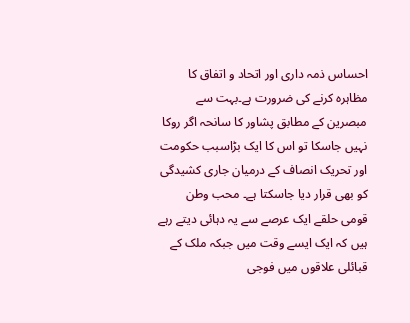احساس ذمہ داری اور اتحاد و اتفاق کا مظاہرہ کرنے کی ضرورت ہے۔بہت سے مبصرین کے مطابق پشاور کا سانحہ اگر روکا نہیں جاسکا تو اس کا ایک بڑاسبب حکومت اور تحریک انصاف کے درمیان جاری کشیدگی کو بھی قرار دیا جاسکتا ہے۔ محب وطن قومی حلقے ایک عرصے سے یہ دہائی دیتے رہے ہیں کہ ایک ایسے وقت میں جبکہ ملک کے قبائلی علاقوں میں فوجی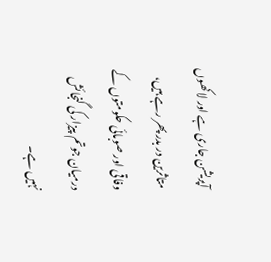آپریشن جاری ہے اور لاکھوں متاثرین در بدر پھر رہے ہیں، وفاقی اور صوبائی حکومتوں کے درمیان جوتم پیزار کی گنجائش نہیں ہے۔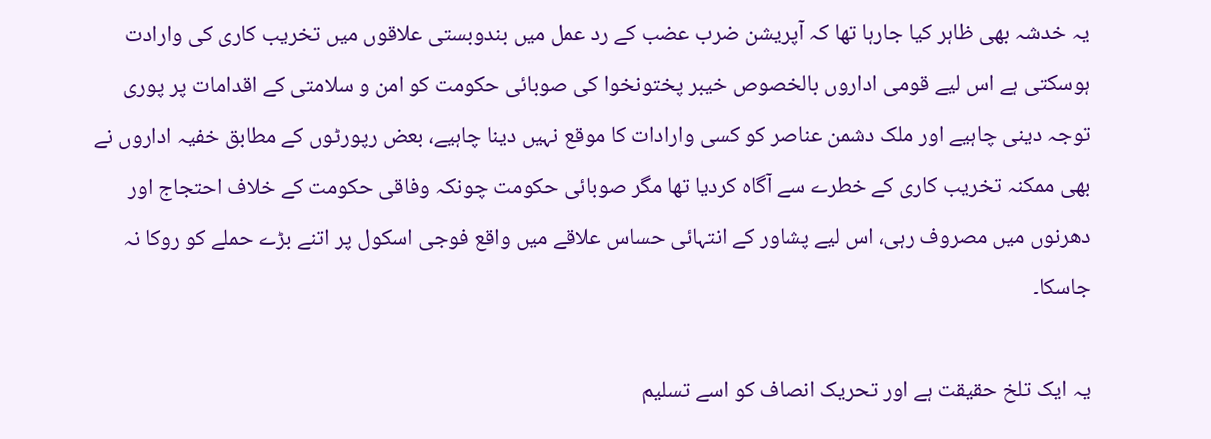یہ خدشہ بھی ظاہر کیا جارہا تھا کہ آپریشن ضرب عضب کے رد عمل میں بندوبستی علاقوں میں تخریب کاری کی وارادت ہوسکتی ہے اس لیے قومی اداروں بالخصوص خیبر پختونخوا کی صوبائی حکومت کو امن و سلامتی کے اقدامات پر پوری توجہ دینی چاہیے اور ملک دشمن عناصر کو کسی وارادات کا موقع نہیں دینا چاہیے، بعض رپورٹوں کے مطابق خفیہ اداروں نے بھی ممکنہ تخریب کاری کے خطرے سے آگاہ کردیا تھا مگر صوبائی حکومت چونکہ وفاقی حکومت کے خلاف احتجاج اور دھرنوں میں مصروف رہی، اس لیے پشاور کے انتہائی حساس علاقے میں واقع فوجی اسکول پر اتنے بڑے حملے کو روکا نہ جاسکا۔

یہ ایک تلخ حقیقت ہے اور تحریک انصاف کو اسے تسلیم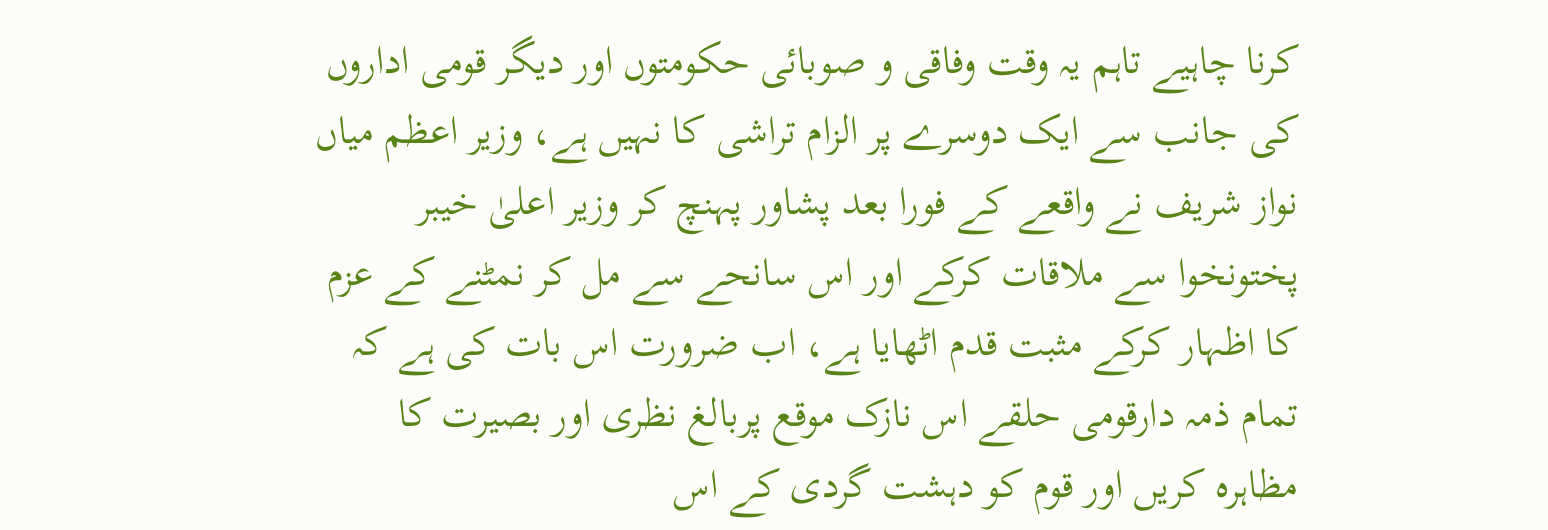کرنا چاہیے تاہم یہ وقت وفاقی و صوبائی حکومتوں اور دیگر قومی اداروں کی جانب سے ایک دوسرے پر الزام تراشی کا نہیں ہے، وزیر اعظم میاں نواز شریف نے واقعے کے فورا بعد پشاور پہنچ کر وزیر اعلیٰ خیبر پختونخوا سے ملاقات کرکے اور اس سانحے سے مل کر نمٹنے کے عزم کا اظہار کرکے مثبت قدم اٹھایا ہے، اب ضرورت اس بات کی ہے کہ تمام ذمہ دارقومی حلقے اس نازک موقع پربالغ نظری اور بصیرت کا مظاہرہ کریں اور قوم کو دہشت گردی کے اس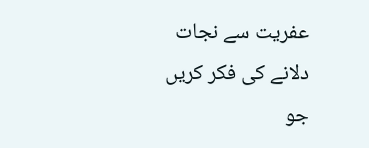عفریت سے نجات دلانے کی فکر کریں جو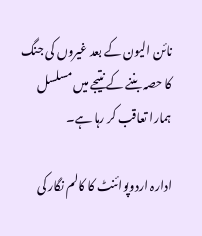نائن الیون کے بعد غیروں کی جنگ کا حصہ بننے کے نتیجے میں مسلسل ہمارا تعاقب کر رہا ہے۔

ادارہ اردوپوائنٹ کا کالم نگار کی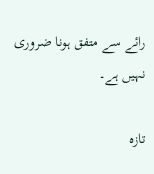رائے سے متفق ہونا ضروری نہیں ہے۔

تازہ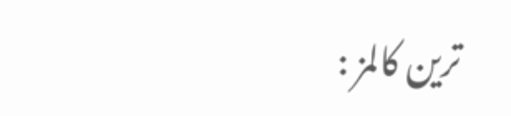ترین کالمز :